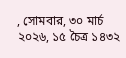, সোমবার, ৩০ মার্চ ২০২৬, ১৫ চৈত্র ১৪৩২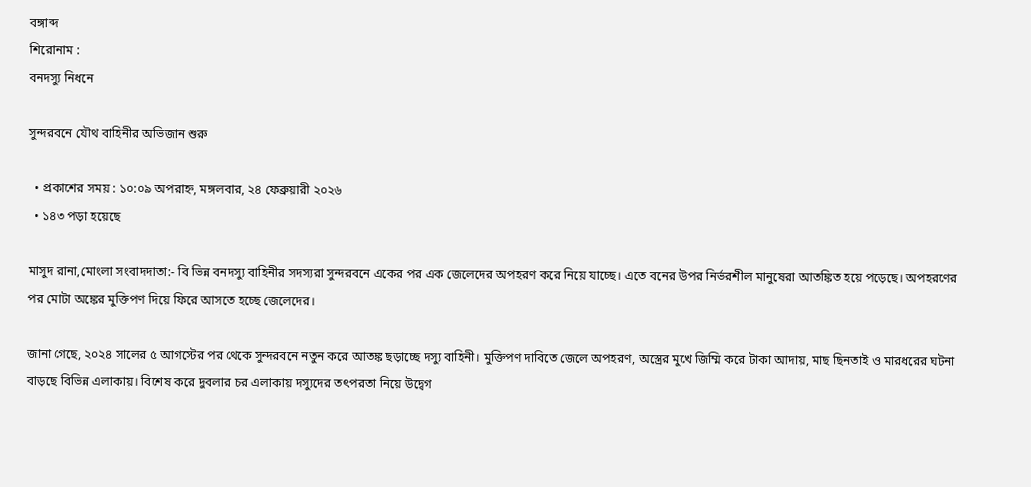বঙ্গাব্দ
শিরোনাম :
বনদস্যু নিধনে

সুন্দরবনে যৌথ বাহিনীর অভিজান শুরু

  • প্রকাশের সময় : ১০:০৯ অপরাহ্ন, মঙ্গলবার, ২৪ ফেব্রুয়ারী ২০২৬
  • ১৪৩ পড়া হয়েছে

মাসুদ রানা,মোংলা সংবাদদাতা:- বি ভিন্ন বনদস্যু বাহিনীর সদস্যরা সুন্দরবনে একের পর এক জেলেদের অপহরণ করে নিয়ে যাচ্ছে। এতে বনের উপর নির্ভরশীল মানুষেরা আতঙ্কিত হয়ে পড়েছে। অপহরণের পর মোটা অঙ্কের মুক্তিপণ দিয়ে ফিরে আসতে হচ্ছে জেলেদের।

জানা গেছে, ২০২৪ সালের ৫ আগস্টের পর থেকে সুন্দরবনে নতুন করে আতঙ্ক ছড়াচ্ছে দস্যু বাহিনী। মুক্তিপণ দাবিতে জেলে অপহরণ, অস্ত্রের মুখে জিম্মি করে টাকা আদায়, মাছ ছিনতাই ও মারধরের ঘটনা বাড়ছে বিভিন্ন এলাকায়। বিশেষ করে দুবলার চর এলাকায় দস্যুদের তৎপরতা নিয়ে উদ্বেগ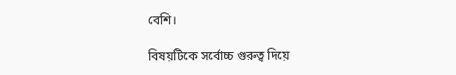বেশি।

বিষয়টিকে সর্বোচ্চ গুরুত্ব দিয়ে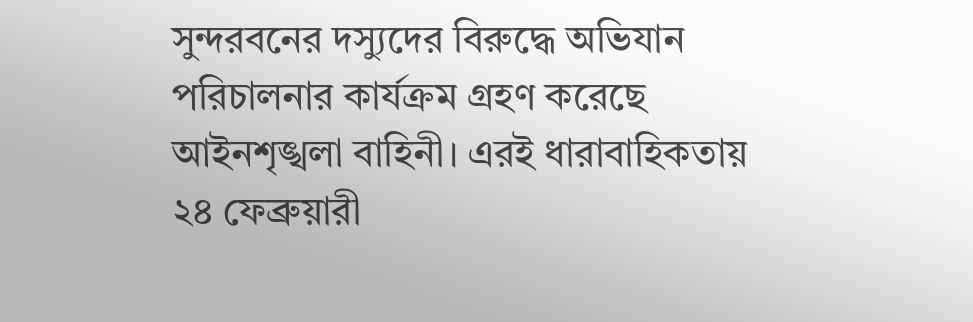সুন্দরবনের দস্যুদের বিরুদ্ধে অভিযান পরিচালনার কার্যক্রম গ্রহণ করেছে আইনশৃঙ্খলা বাহিনী। এরই ধারাবাহিকতায় ২৪ ফেব্রুয়ারী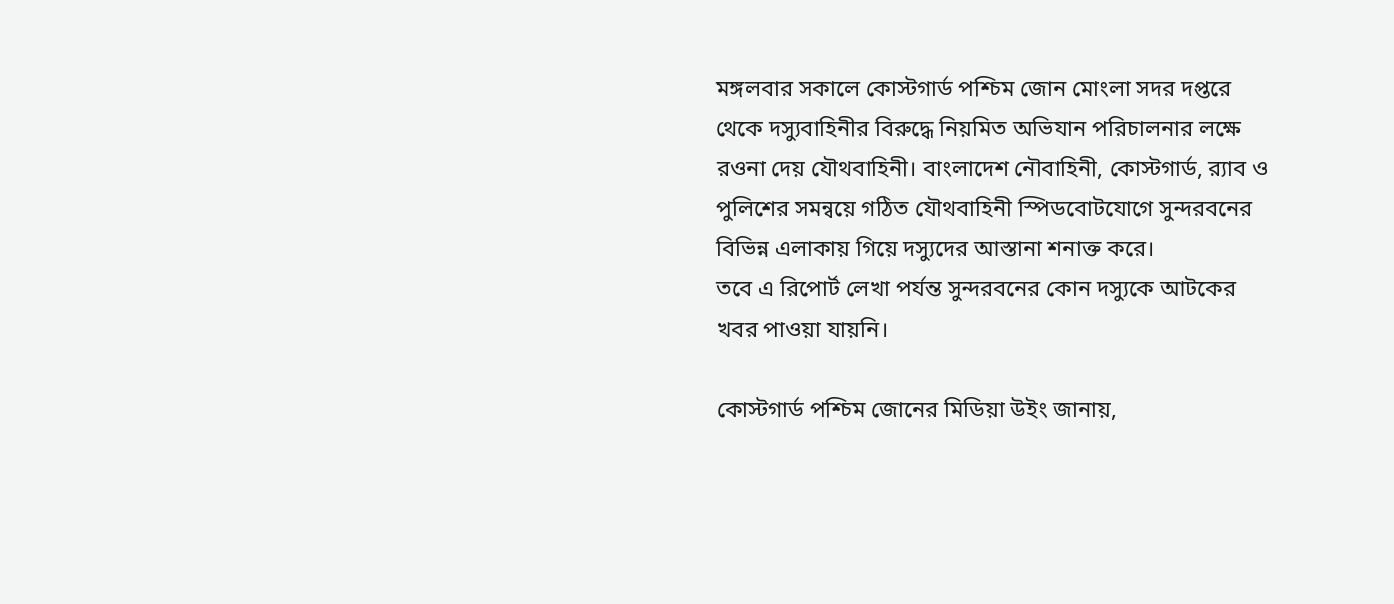মঙ্গলবার সকালে কোস্টগার্ড পশ্চিম জোন মোংলা সদর দপ্তরে থেকে দস্যুবাহিনীর বিরুদ্ধে নিয়মিত অভিযান পরিচালনার লক্ষে রওনা দেয় যৌথবাহিনী। বাংলাদেশ নৌবাহিনী, কোস্টগার্ড, র‍্যাব ও পুলিশের সমন্বয়ে গঠিত যৌথবাহিনী স্পিডবোটযোগে সুন্দরবনের বিভিন্ন এলাকায় গিয়ে দস্যুদের আস্তানা শনাক্ত করে।
তবে এ রিপোর্ট লেখা পর্যন্ত সুন্দরবনের কোন দস্যুকে আটকের খবর পাওয়া যায়নি।

কোস্টগার্ড পশ্চিম জোনের মিডিয়া উইং জানায়,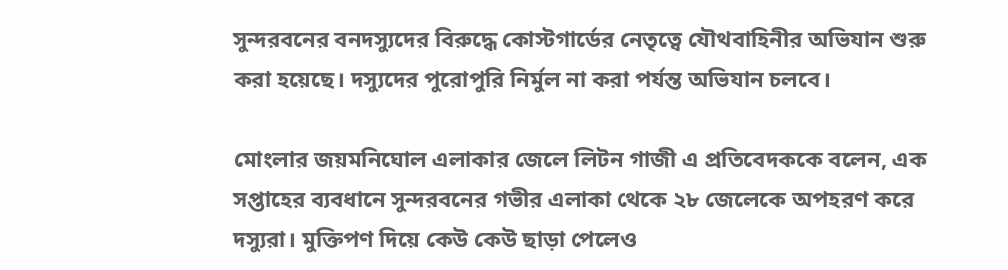সুন্দরবনের বনদস্যুদের বিরুদ্ধে কোস্টগার্ডের নেতৃত্বে যৌথবাহিনীর অভিযান শুরু করা হয়েছে। দস্যুদের পুরোপুরি নির্মুল না করা পর্যন্ত অভিযান চলবে।

মোংলার জয়মনিঘোল এলাকার জেলে লিটন গাজী এ প্রতিবেদককে বলেন, এক সপ্তাহের ব্যবধানে সুন্দরবনের গভীর এলাকা থেকে ২৮ জেলেকে অপহরণ করে দস্যুরা। মুক্তিপণ দিয়ে কেউ কেউ ছাড়া পেলেও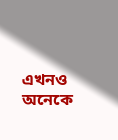এখনও অনেকে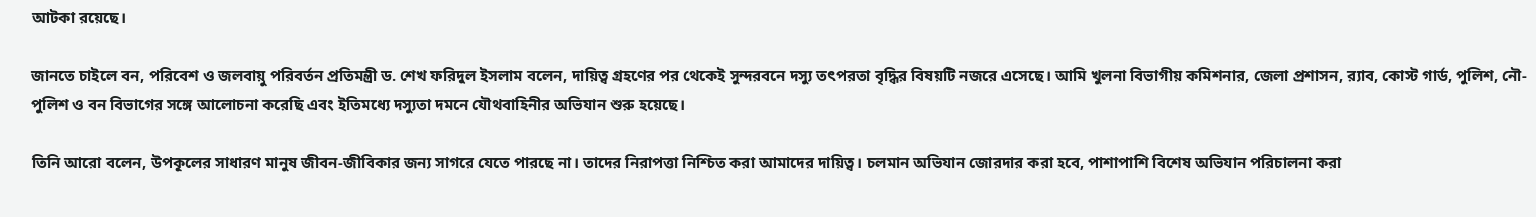আটকা রয়েছে।

জানতে চাইলে বন, পরিবেশ ও জলবায়ু পরিবর্তন প্রতিমন্ত্রী ড. শেখ ফরিদুল ইসলাম বলেন, দায়িত্ব গ্রহণের পর থেকেই সুন্দরবনে দস্যু তৎপরতা বৃদ্ধির বিষয়টি নজরে এসেছে। আমি খুলনা বিভাগীয় কমিশনার, জেলা প্রশাসন, র‍্যাব, কোস্ট গার্ড, পুলিশ, নৌ-পুলিশ ও বন বিভাগের সঙ্গে আলোচনা করেছি এবং ইতিমধ্যে দস্যুতা দমনে যৌথবাহিনীর অভিযান শুরু হয়েছে।

তিনি আরো বলেন, উপকূলের সাধারণ মানুষ জীবন-জীবিকার জন্য সাগরে যেতে পারছে না। তাদের নিরাপত্তা নিশ্চিত করা আমাদের দায়িত্ব। চলমান অভিযান জোরদার করা হবে, পাশাপাশি বিশেষ অভিযান পরিচালনা করা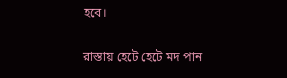হবে।

রাস্তায় হেটে হেটে মদ পান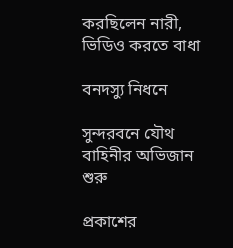করছিলেন নারী, ভিডিও করতে বাধা

বনদস্যু নিধনে

সুন্দরবনে যৌথ বাহিনীর অভিজান শুরু

প্রকাশের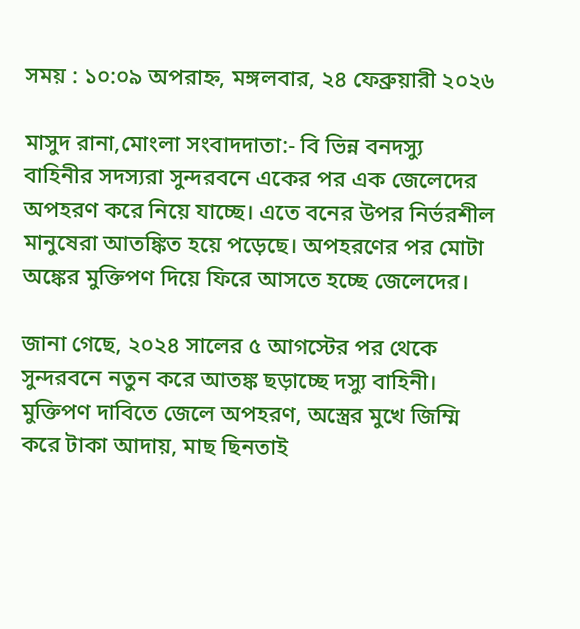সময় : ১০:০৯ অপরাহ্ন, মঙ্গলবার, ২৪ ফেব্রুয়ারী ২০২৬

মাসুদ রানা,মোংলা সংবাদদাতা:- বি ভিন্ন বনদস্যু বাহিনীর সদস্যরা সুন্দরবনে একের পর এক জেলেদের অপহরণ করে নিয়ে যাচ্ছে। এতে বনের উপর নির্ভরশীল মানুষেরা আতঙ্কিত হয়ে পড়েছে। অপহরণের পর মোটা অঙ্কের মুক্তিপণ দিয়ে ফিরে আসতে হচ্ছে জেলেদের।

জানা গেছে, ২০২৪ সালের ৫ আগস্টের পর থেকে সুন্দরবনে নতুন করে আতঙ্ক ছড়াচ্ছে দস্যু বাহিনী। মুক্তিপণ দাবিতে জেলে অপহরণ, অস্ত্রের মুখে জিম্মি করে টাকা আদায়, মাছ ছিনতাই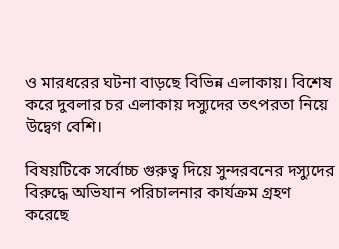ও মারধরের ঘটনা বাড়ছে বিভিন্ন এলাকায়। বিশেষ করে দুবলার চর এলাকায় দস্যুদের তৎপরতা নিয়ে উদ্বেগ বেশি।

বিষয়টিকে সর্বোচ্চ গুরুত্ব দিয়ে সুন্দরবনের দস্যুদের বিরুদ্ধে অভিযান পরিচালনার কার্যক্রম গ্রহণ করেছে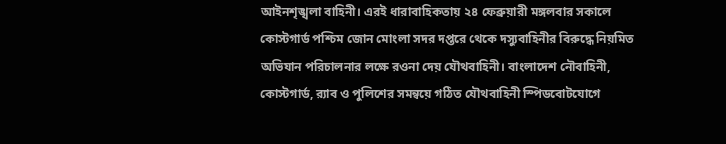আইনশৃঙ্খলা বাহিনী। এরই ধারাবাহিকতায় ২৪ ফেব্রুয়ারী মঙ্গলবার সকালে কোস্টগার্ড পশ্চিম জোন মোংলা সদর দপ্তরে থেকে দস্যুবাহিনীর বিরুদ্ধে নিয়মিত অভিযান পরিচালনার লক্ষে রওনা দেয় যৌথবাহিনী। বাংলাদেশ নৌবাহিনী, কোস্টগার্ড, র‍্যাব ও পুলিশের সমন্বয়ে গঠিত যৌথবাহিনী স্পিডবোটযোগে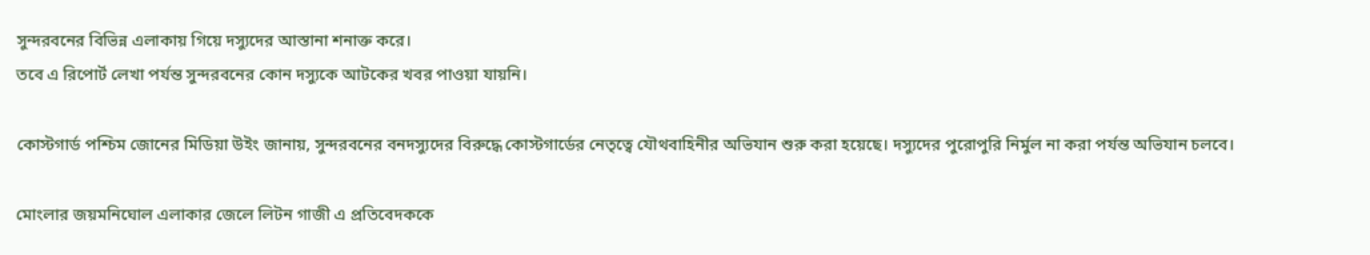সুন্দরবনের বিভিন্ন এলাকায় গিয়ে দস্যুদের আস্তানা শনাক্ত করে।
তবে এ রিপোর্ট লেখা পর্যন্ত সুন্দরবনের কোন দস্যুকে আটকের খবর পাওয়া যায়নি।

কোস্টগার্ড পশ্চিম জোনের মিডিয়া উইং জানায়, সুন্দরবনের বনদস্যুদের বিরুদ্ধে কোস্টগার্ডের নেতৃত্বে যৌথবাহিনীর অভিযান শুরু করা হয়েছে। দস্যুদের পুরোপুরি নির্মুল না করা পর্যন্ত অভিযান চলবে।

মোংলার জয়মনিঘোল এলাকার জেলে লিটন গাজী এ প্রতিবেদককে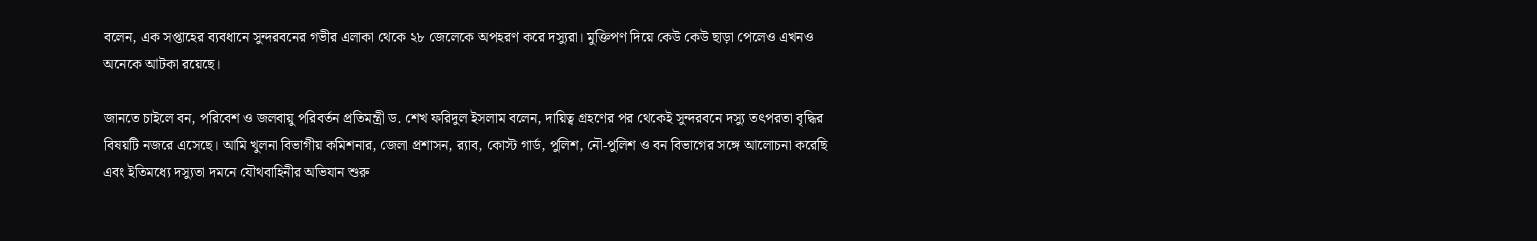বলেন, এক সপ্তাহের ব্যবধানে সুন্দরবনের গভীর এলাকা থেকে ২৮ জেলেকে অপহরণ করে দস্যুরা। মুক্তিপণ দিয়ে কেউ কেউ ছাড়া পেলেও এখনও অনেকে আটকা রয়েছে।

জানতে চাইলে বন, পরিবেশ ও জলবায়ু পরিবর্তন প্রতিমন্ত্রী ড. শেখ ফরিদুল ইসলাম বলেন, দায়িত্ব গ্রহণের পর থেকেই সুন্দরবনে দস্যু তৎপরতা বৃদ্ধির বিষয়টি নজরে এসেছে। আমি খুলনা বিভাগীয় কমিশনার, জেলা প্রশাসন, র‍্যাব, কোস্ট গার্ড, পুলিশ, নৌ-পুলিশ ও বন বিভাগের সঙ্গে আলোচনা করেছি এবং ইতিমধ্যে দস্যুতা দমনে যৌথবাহিনীর অভিযান শুরু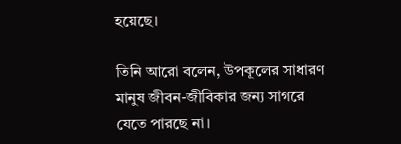হয়েছে।

তিনি আরো বলেন, উপকূলের সাধারণ মানুষ জীবন-জীবিকার জন্য সাগরে যেতে পারছে না।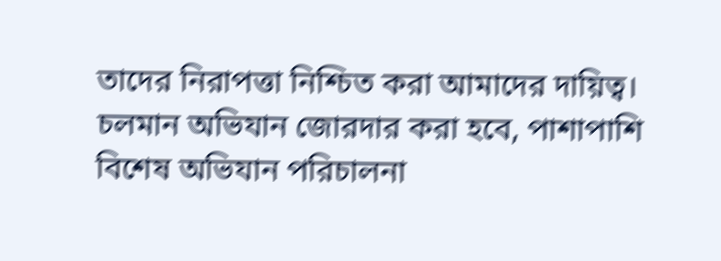তাদের নিরাপত্তা নিশ্চিত করা আমাদের দায়িত্ব। চলমান অভিযান জোরদার করা হবে, পাশাপাশি বিশেষ অভিযান পরিচালনা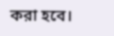করা হবে।